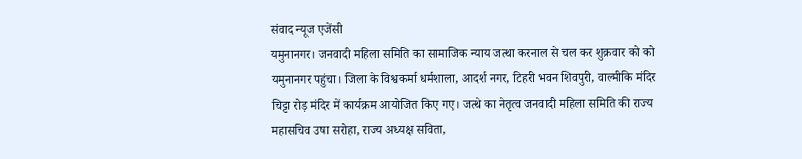संवाद न्यूज एजेंसी
यमुनानगर। जनवादी महिला समिति का सामाजिक न्याय जत्था करनाल से चल कर शुक्रवार को को यमुनानगर पहुंचा। जिला के विश्वकर्मा धर्मशाला, आदर्श नगर, टिहरी भवन शिवपुरी, वाल्मीकि मंदिर चिट्टा रोड़ मंदिर में कार्यक्रम आयोजित किए गए। जत्थे का नेतृत्व जनवादी महिला समिति की राज्य महासचिव उषा सरोहा, राज्य अध्यक्ष सविता,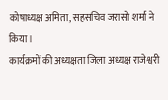कोषाध्यक्ष अमिता, सहसचिव जरासो शर्मा ने किया।
कार्यक्रमों की अध्यक्षता जिला अध्यक्ष राजेश्वरी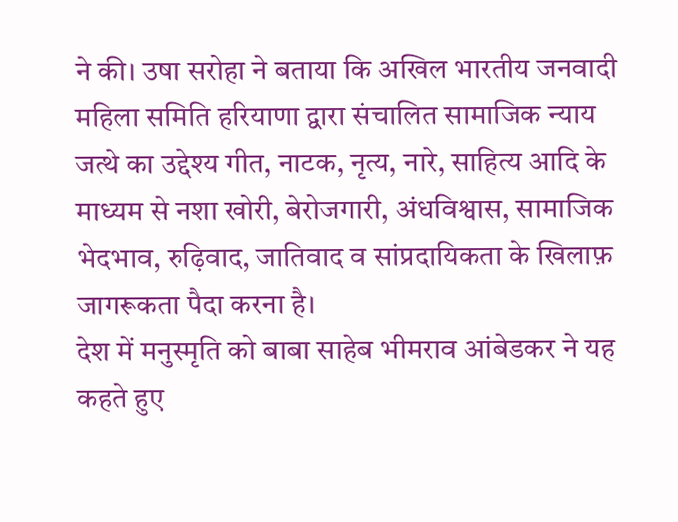ने की। उषा सरोहा ने बताया कि अखिल भारतीय जनवादी महिला समिति हरियाणा द्वारा संचालित सामाजिक न्याय जत्थे का उद्देश्य गीत, नाटक, नृत्य, नारे, साहित्य आदि के माध्यम से नशा खोरी, बेरोजगारी, अंधविश्वास, सामाजिक भेदभाव, रुढ़िवाद, जातिवाद व सांप्रदायिकता के खिलाफ़ जागरूकता पैदा करना है।
देश में मनुस्मृति को बाबा साहेब भीमराव आंबेडकर ने यह कहते हुए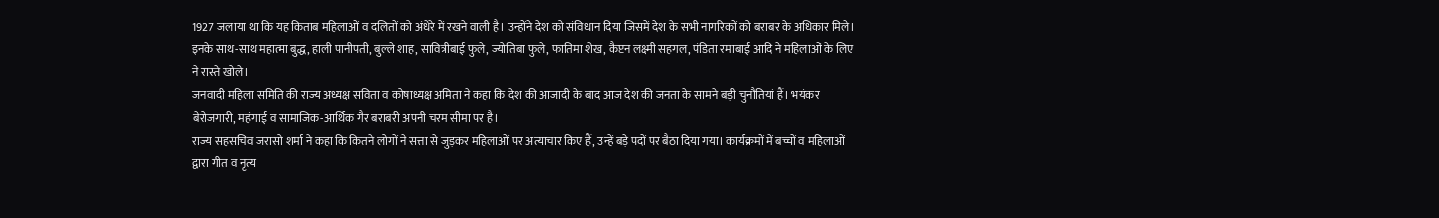1927 जलाया था कि यह किताब महिलाओं व दलितों को अंधेरे में रखने वाली है। उन्होंने देश को संविधान दिया जिसमें देश के सभी नागरिकों को बराबर के अधिकार मिले। इनके साथ-साथ महात्मा बुद्ध, हाली पानीपती, बुल्ले शाह, सावित्रीबाई फुले, ज्योतिबा फुले, फातिमा शेख, कैप्टन लक्ष्मी सहगल, पंडिता रमाबाई आदि ने महिलाओं के लिए ने रास्ते खोले।
जनवादी महिला समिति की राज्य अध्यक्ष सविता व कोषाध्यक्ष अमिता ने कहा कि देश की आजादी के बाद आज देश की जनता के सामने बड़ी चुनौतियां हैं। भयंकर बेरोजगारी, महंगाई व सामाजिक-आर्थिक गैर बराबरी अपनी चरम सीमा पर है।
राज्य सहसचिव जरासो शर्मा ने कहा कि कितने लोगों ने सत्ता से जुड़कर महिलाओं पर अत्याचार किए हैं, उन्हें बड़े पदों पर बैठा दिया गया। कार्यक्रमों में बच्चों व महिलाओं द्वारा गीत व नृत्य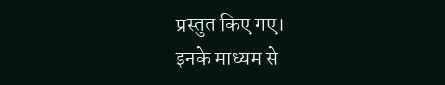प्रस्तुत किए गए।
इनके माध्यम से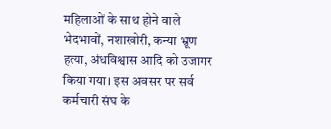महिलाओं के साथ होने वाले भेदभावों, नशाखोरी, कन्या भ्रूण हत्या, अंधविश्वास आदि को उजागर किया गया। इस अवसर पर सर्व कर्मचारी संघ के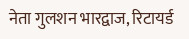नेता गुलशन भारद्वाज, रिटायर्ड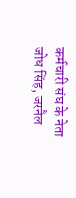कर्मचारी संघ के नेता जोध सिंह, जरनैल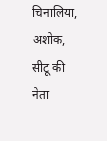चिनालिया, अशोक, सीटू की नेता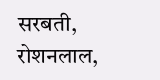सरबती, रोशनलाल,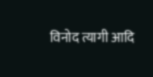विनोद त्यागी आदि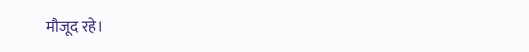मौजूद रहे।